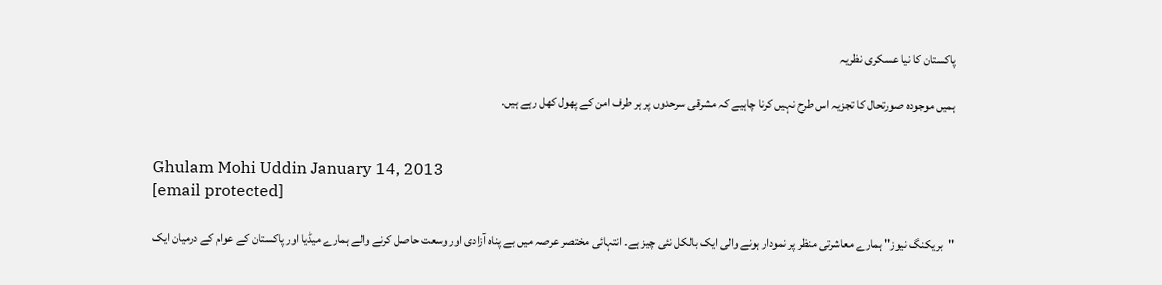پاکستان کا نیا عسکری نظریہ

ہمیں موجودہ صورتحال کا تجزیہ اس طرح نہیں کرنا چاہیے کہ مشرقی سرحدوں پر ہر طرف امن کے پھول کھل رہے ہیں.


Ghulam Mohi Uddin January 14, 2013
[email protected]

''بریکنگ نیوز'' ہمارے معاشرتی منظر پر نمودار ہونے والی ایک بالکل نئی چیز ہے۔ انتہائی مختصر عرصہ میں بے پناہ آزادی اور وسعت حاصل کرنے والے ہمارے میڈیا اور پاکستان کے عوام کے درمیان ایک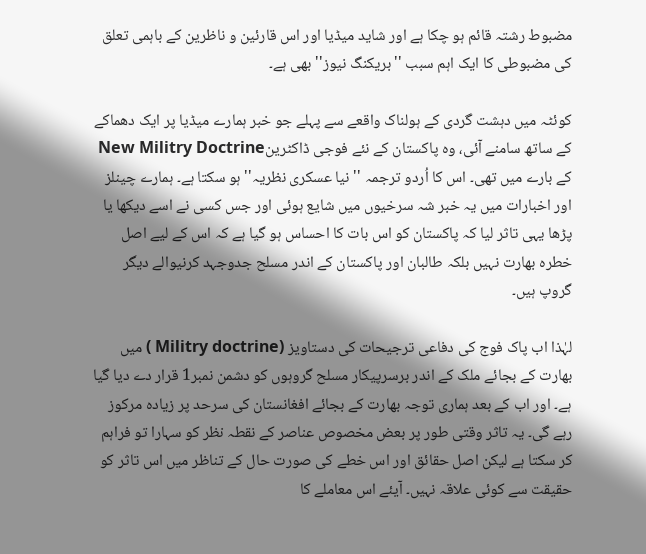مضبوط رشتہ قائم ہو چکا ہے اور شاید میڈیا اور اس قارئین و ناظرین کے باہمی تعلق کی مضبوطی کا ایک اہم سبب ''بریکنگ نیوز'' بھی ہے۔

کوئٹہ میں دہشت گردی کے ہولناک واقعے سے پہلے جو خبر ہمارے میڈیا پر ایک دھماکے کے ساتھ سامنے آئی، وہ پاکستان کے نئے فوجی ڈاکٹرینNew Militry Doctrine کے بارے میں تھی۔ اس کا اُردو ترجمہ '' نیا عسکری نظریہ'' ہو سکتا ہے۔ ہمارے چینلز اور اخبارات میں یہ خبر شہ سرخیوں میں شایع ہوئی اور جس کسی نے اسے دیکھا یا پڑھا یہی تاثر لیا کہ پاکستان کو اس بات کا احساس ہو گیا ہے کہ اس کے لیے اصل خطرہ بھارت نہیں بلکہ طالبان اور پاکستان کے اندر مسلح جدوجہد کرنیوالے دیگر گروپ ہیں۔

لہٰذا اب پاک فوج کی دفاعی ترجیحات کی دستاویز (Militry doctrine ) میں بھارت کے بجائے ملک کے اندر برسرپیکار مسلح گروہوں کو دشمن نمبر1 قرار دے دیا گیا ہے۔ اور اب کے بعد ہماری توجہ بھارت کے بجائے افغانستان کی سرحد پر زیادہ مرکوز رہے گی۔ یہ تاثر وقتی طور پر بعض مخصوص عناصر کے نقطہ نظر کو سہارا تو فراہم کر سکتا ہے لیکن اصل حقائق اور اس خطے کی صورت حال کے تناظر میں اس تاثر کو حقیقت سے کوئی علاقہ نہیں۔ آیئے اس معاملے کا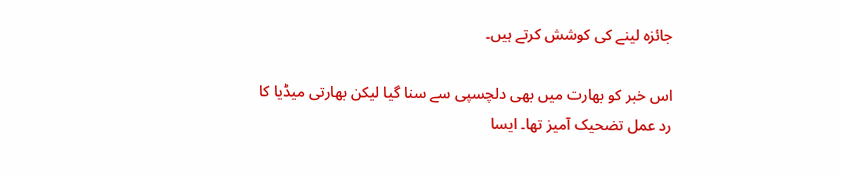جائزہ لینے کی کوشش کرتے ہیں۔

اس خبر کو بھارت میں بھی دلچسپی سے سنا گیا لیکن بھارتی میڈیا کا رد عمل تضحیک آمیز تھا۔ ایسا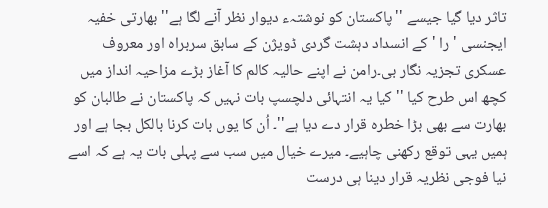تاثر دیا گیا جیسے ''پاکستان کو نوشتہء دیوار نظر آنے لگا ہے'' بھارتی خفیہ ایجنسی 'را ' کے انسداد دہشت گردی ڈویژن کے سابق سربراہ اور معروف عسکری تجزیہ نگار بی۔رامن نے اپنے حالیہ کالم کا آغاز بڑے مزاحیہ انداز میں کچھ اس طرح کیا '' کیا یہ انتہائی دلچسپ بات نہیں کہ پاکستان نے طالبان کو بھارت سے بھی بڑا خطرہ قرار دے دیا ہے''۔ اُن کا یوں بات کرنا بالکل بجا ہے اور ہمیں یہی توقع رکھنی چاہیے۔ میرے خیال میں سب سے پہلی بات یہ ہے کہ اسے نیا فوجی نظریہ قرار دینا ہی درست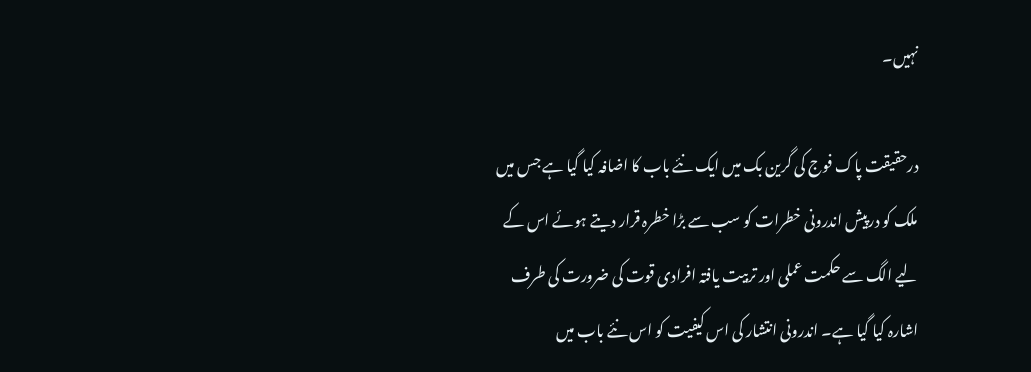نہیں۔

درحقیقت پاک فوج کی گرین بک میں ایک نئے باب کا اضافہ کیا گیا ہے جس میں ملک کو درپیش اندرونی خطرات کو سب سے بڑا خطرہ قرار دیتے ہوئے اس کے لیے الگ سے حکمت عملی اور تربیت یافتہ افرادی قوت کی ضرورت کی طرف اشارہ کیا گیا ہے۔ اندرونی انتشار کی اس کیفیت کو اس نئے باب میں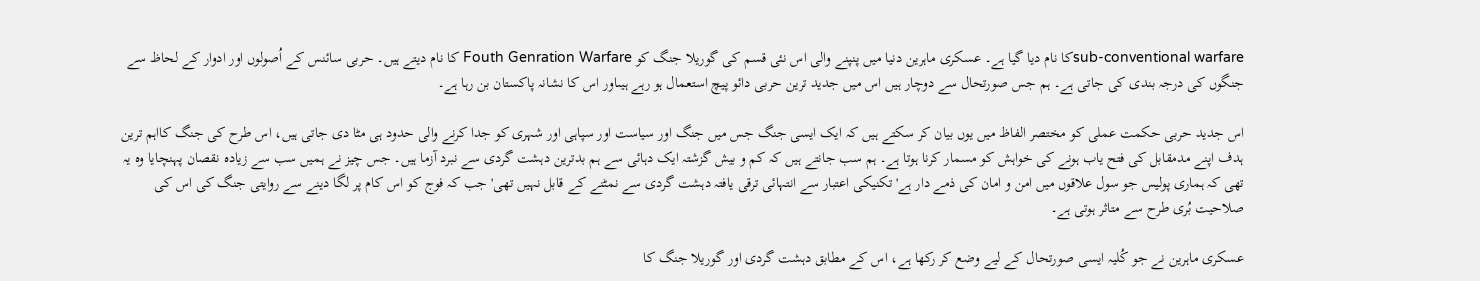sub-conventional warfareکا نام دیا گیا ہے۔ عسکری ماہرین دنیا میں پنپنے والی اس نئی قسم کی گوریلا جنگ کو Fouth Genration Warfare کا نام دیتے ہیں۔ حربی سائنس کے اُصولوں اور ادوار کے لحاظ سے جنگوں کی درجہ بندی کی جاتی ہے۔ ہم جس صورتحال سے دوچار ہیں اس میں جدید ترین حربی دائو پیچ استعمال ہو رہے ہیںاور اس کا نشانہ پاکستان بن رہا ہے۔

اس جدید حربی حکمت عملی کو مختصر الفاظ میں یوں بیان کر سکتے ہیں کہ ایک ایسی جنگ جس میں جنگ اور سیاست اور سپاہی اور شہری کو جدا کرنے والی حدود ہی مٹا دی جاتی ہیں، اس طرح کی جنگ کااہم ترین ہدف اپنے مدمقابل کی فتح یاب ہونے کی خواہش کو مسمار کرنا ہوتا ہے۔ ہم سب جانتے ہیں کہ کم و بیش گزشتہ ایک دہائی سے ہم بدترین دہشت گردی سے نبرد آزما ہیں۔ جس چیز نے ہمیں سب سے زیادہ نقصان پہنچایا وہ یہ تھی کہ ہماری پولیس جو سول علاقوں میں امن و امان کی ذمے دار ہے' تکنیکی اعتبار سے انتہائی ترقی یافتہ دہشت گردی سے نمٹنے کے قابل نہیں تھی' جب کہ فوج کو اس کام پر لگا دینے سے روایتی جنگ کی اس کی صلاحیت بُری طرح سے متاثر ہوتی ہے۔

عسکری ماہرین نے جو کُلیہ ایسی صورتحال کے لیے وضع کر رکھا ہے، اس کے مطابق دہشت گردی اور گوریلا جنگ کا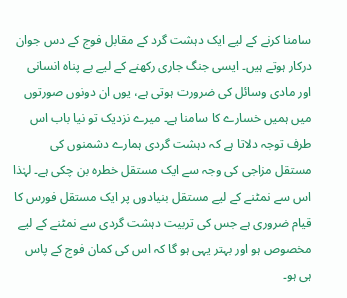سامنا کرنے کے لیے ایک دہشت گرد کے مقابل فوج کے دس جوان درکار ہوتے ہیں۔ ایسی جنگ جاری رکھنے کے لیے بے پناہ انسانی اور مادی وسائل کی ضرورت ہوتی ہے، یوں ان دونوں صورتوں میں ہمیں خسارے کا سامنا ہے۔ میرے نزدیک تو نیا باب اس طرف توجہ دلاتا ہے کہ دہشت گردی ہمارے دشمنوں کی مستقل مزاجی کی وجہ سے ایک مستقل خطرہ بن چکی ہے۔ لہٰذا اس سے نمٹنے کے لیے مستقل بنیادوں پر ایک مستقل فورس کا قیام ضروری ہے جس کی تربیت دہشت گردی سے نمٹنے کے لیے مخصوص ہو اور بہتر یہی ہو گا کہ اس کی کمان فوج کے پاس ہی ہو۔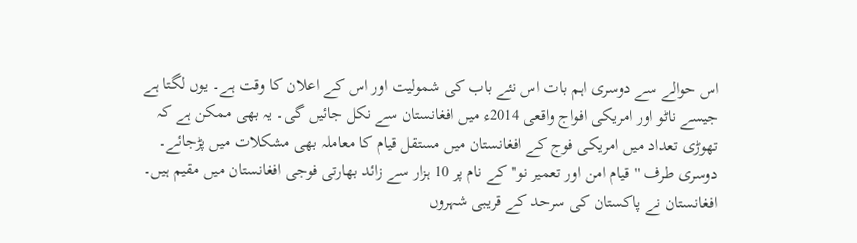اس حوالے سے دوسری اہم بات اس نئے باب کی شمولیت اور اس کے اعلان کا وقت ہے۔ یوں لگتا ہے جیسے ناٹو اور امریکی افواج واقعی 2014ء میں افغانستان سے نکل جائیں گی۔ یہ بھی ممکن ہے کہ تھوڑی تعداد میں امریکی فوج کے افغانستان میں مستقل قیام کا معاملہ بھی مشکلات میں پڑجائے۔ دوسری طرف ''قیام امن اور تعمیر نو'' کے نام پر 10 ہزار سے زائد بھارتی فوجی افغانستان میں مقیم ہیں۔ افغانستان نے پاکستان کی سرحد کے قریبی شہروں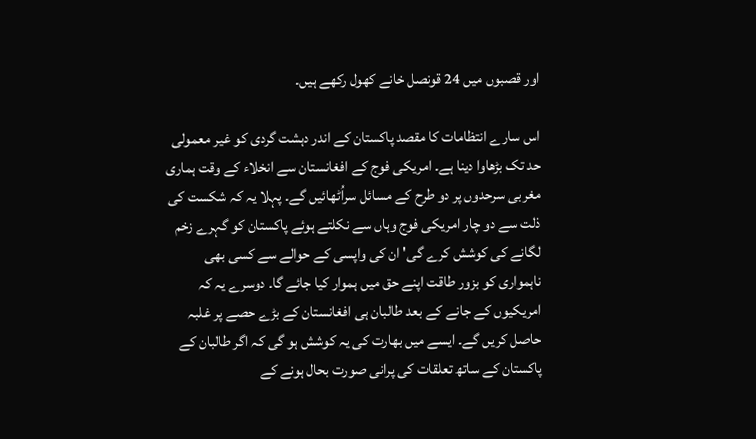اور قصبوں میں 24 قونصل خانے کھول رکھے ہیں۔

اس سارے انتظامات کا مقصد پاکستان کے اندر دہشت گردی کو غیر معمولی حد تک بڑھاوا دینا ہے۔ امریکی فوج کے افغانستان سے انخلاء کے وقت ہماری مغربی سرحدوں پر دو طرح کے مسائل سراُٹھائیں گے۔ پہلا یہ کہ شکست کی ذلت سے دو چار امریکی فوج وہاں سے نکلتے ہوئے پاکستان کو گہرے زخم لگانے کی کوشش کرے گی' ان کی واپسی کے حوالے سے کسی بھی ناہمواری کو بزور طاقت اپنے حق میں ہموار کیا جائے گا۔ دوسرے یہ کہ امریکیوں کے جانے کے بعد طالبان ہی افغانستان کے بڑے حصے پر غلبہ حاصل کریں گے۔ ایسے میں بھارت کی یہ کوشش ہو گی کہ اگر طالبان کے پاکستان کے ساتھ تعلقات کی پرانی صورت بحال ہونے کے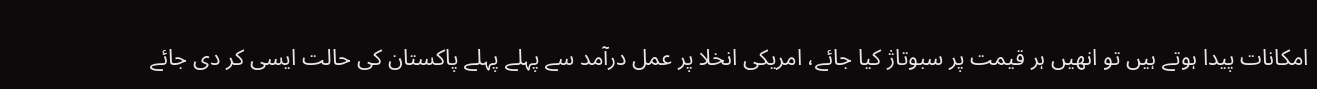امکانات پیدا ہوتے ہیں تو انھیں ہر قیمت پر سبوتاژ کیا جائے، امریکی انخلا پر عمل درآمد سے پہلے پہلے پاکستان کی حالت ایسی کر دی جائے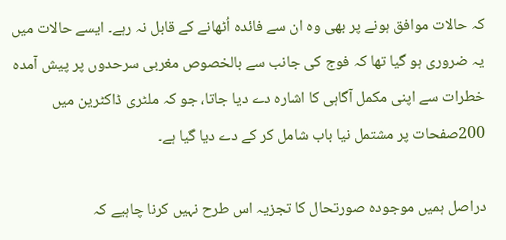کہ حالات موافق ہونے پر بھی وہ ان سے فائدہ اُٹھانے کے قابل نہ رہے۔ ایسے حالات میں یہ ضروری ہو گیا تھا کہ فوج کی جانب سے بالخصوص مغربی سرحدوں پر پیش آمدہ خطرات سے اپنی مکمل آگاہی کا اشارہ دے دیا جاتا، جو کہ ملٹری ڈاکٹرین میں 200صفحات پر مشتمل نیا باب شامل کر کے دے دیا گیا ہے۔

دراصل ہمیں موجودہ صورتحال کا تجزیہ اس طرح نہیں کرنا چاہیے کہ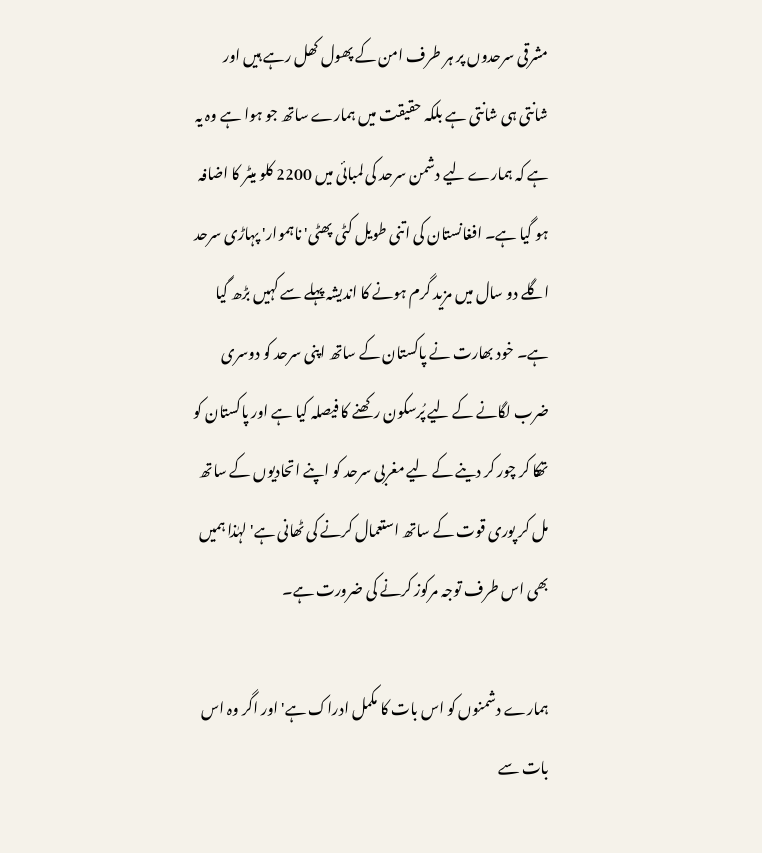مشرقی سرحدوں پر ہر طرف امن کے پھول کھل رہے ہیں اور شانتی ہی شانتی ہے بلکہ حقیقت میں ہمارے ساتھ جو ہوا ہے وہ یہ ہے کہ ہمارے لیے دشمن سرحد کی لمبائی میں 2200 کلو میٹر کا اضافہ ہو گیا ہے۔ افغانستان کی اتنی طویل کٹی پھٹی' ناہموار' پہاڑی سرحد اگلے دو سال میں مزید گرم ہونے کا اندیشہ پہلے سے کہیں بڑھ گیا ہے۔ خود بھارت نے پاکستان کے ساتھ اپنی سرحد کو دوسری ضرب لگانے کے لیے پُرسکون رکھنے کا فیصلہ کیا ہے اور پاکستان کو تھکا کر چور کر دینے کے لیے مغربی سرحد کو اپنے اتحادیوں کے ساتھ مل کر پوری قوت کے ساتھ استعمال کرنے کی ٹھانی ہے' لہٰذا ہمیں بھی اس طرف توجہ مرکوز کرنے کی ضرورت ہے۔

ہمارے دشمنوں کو اس بات کا مکمل ادراک ہے' اور اگر وہ اس بات سے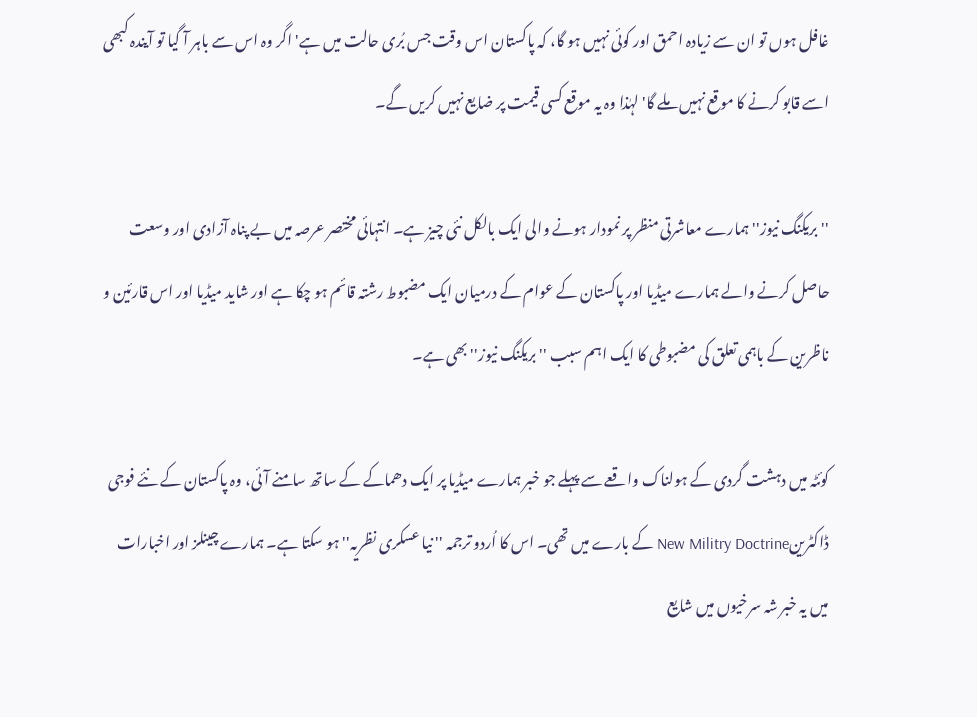غافل ہوں تو ان سے زیادہ احمق اور کوئی نہیں ہو گا، کہ پاکستان اس وقت جس بُری حالت میں ہے' اگر وہ اس سے باہر آ گیا تو آیندہ کبھی اسے قابو کرنے کا موقع نہیں ملے گا' لہٰذا وہ یہ موقع کسی قیمت پر ضایع نہیں کریں گے۔

''بریکنگ نیوز'' ہمارے معاشرتی منظر پر نمودار ہونے والی ایک بالکل نئی چیز ہے۔ انتہائی مختصر عرصہ میں بے پناہ آزادی اور وسعت حاصل کرنے والے ہمارے میڈیا اور پاکستان کے عوام کے درمیان ایک مضبوط رشتہ قائم ہو چکا ہے اور شاید میڈیا اور اس قارئین و ناظرین کے باہمی تعلق کی مضبوطی کا ایک اہم سبب ''بریکنگ نیوز'' بھی ہے۔

کوئٹہ میں دہشت گردی کے ہولناک واقعے سے پہلے جو خبر ہمارے میڈیا پر ایک دھماکے کے ساتھ سامنے آئی، وہ پاکستان کے نئے فوجی ڈاکٹرینNew Militry Doctrine کے بارے میں تھی۔ اس کا اُردو ترجمہ '' نیا عسکری نظریہ'' ہو سکتا ہے۔ ہمارے چینلز اور اخبارات میں یہ خبر شہ سرخیوں میں شایع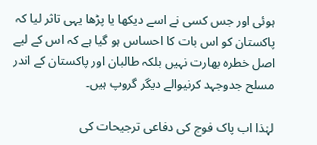ہوئی اور جس کسی نے اسے دیکھا یا پڑھا یہی تاثر لیا کہ پاکستان کو اس بات کا احساس ہو گیا ہے کہ اس کے لیے اصل خطرہ بھارت نہیں بلکہ طالبان اور پاکستان کے اندر مسلح جدوجہد کرنیوالے دیگر گروپ ہیں۔

لہٰذا اب پاک فوج کی دفاعی ترجیحات کی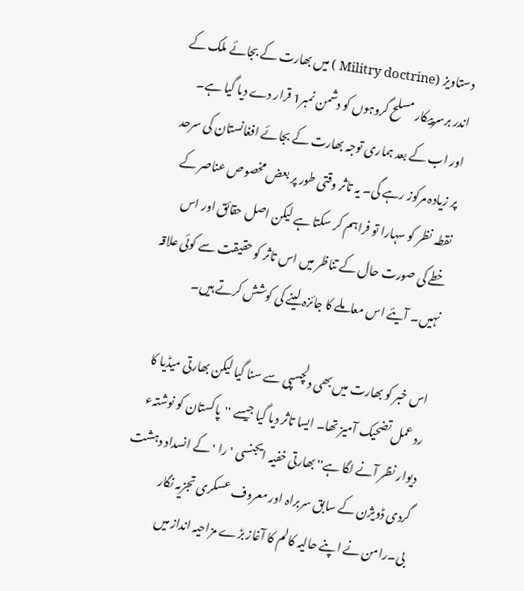دستاویز (Militry doctrine ) میں بھارت کے بجائے ملک کے اندر برسرپیکار مسلح گروہوں کو دشمن نمبر1 قرار دے دیا گیا ہے۔ اور اب کے بعد ہماری توجہ بھارت کے بجائے افغانستان کی سرحد پر زیادہ مرکوز رہے گی۔ یہ تاثر وقتی طور پر بعض مخصوص عناصر کے نقطہ نظر کو سہارا تو فراہم کر سکتا ہے لیکن اصل حقائق اور اس خطے کی صورت حال کے تناظر میں اس تاثر کو حقیقت سے کوئی علاقہ نہیں۔ آیئے اس معاملے کا جائزہ لینے کی کوشش کرتے ہیں۔

اس خبر کو بھارت میں بھی دلچسپی سے سنا گیا لیکن بھارتی میڈیا کا رد عمل تضحیک آمیز تھا۔ ایسا تاثر دیا گیا جیسے ''پاکستان کو نوشتہء دیوار نظر آنے لگا ہے'' بھارتی خفیہ ایجنسی 'را ' کے انسداد دہشت گردی ڈویژن کے سابق سربراہ اور معروف عسکری تجزیہ نگار بی۔رامن نے اپنے حالیہ کالم کا آغاز بڑے مزاحیہ انداز میں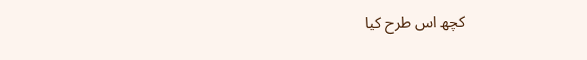کچھ اس طرح کیا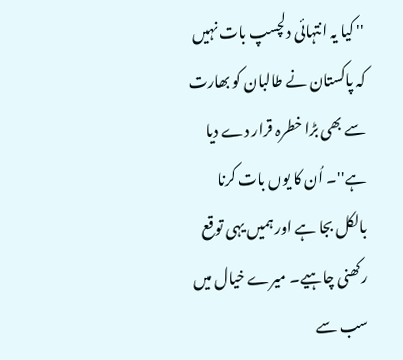'' کیا یہ انتہائی دلچسپ بات نہیں کہ پاکستان نے طالبان کو بھارت سے بھی بڑا خطرہ قرار دے دیا ہے''۔ اُن کا یوں بات کرنا بالکل بجا ہے اور ہمیں یہی توقع رکھنی چاہیے۔ میرے خیال میں سب سے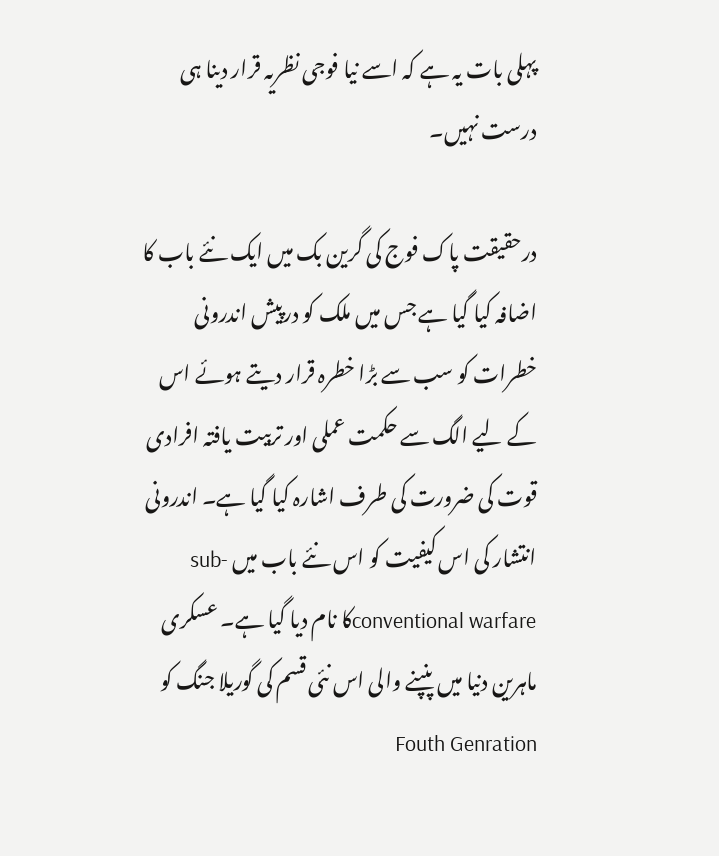پہلی بات یہ ہے کہ اسے نیا فوجی نظریہ قرار دینا ہی درست نہیں۔

درحقیقت پاک فوج کی گرین بک میں ایک نئے باب کا اضافہ کیا گیا ہے جس میں ملک کو درپیش اندرونی خطرات کو سب سے بڑا خطرہ قرار دیتے ہوئے اس کے لیے الگ سے حکمت عملی اور تربیت یافتہ افرادی قوت کی ضرورت کی طرف اشارہ کیا گیا ہے۔ اندرونی انتشار کی اس کیفیت کو اس نئے باب میں sub-conventional warfareکا نام دیا گیا ہے۔ عسکری ماہرین دنیا میں پنپنے والی اس نئی قسم کی گوریلا جنگ کو Fouth Genration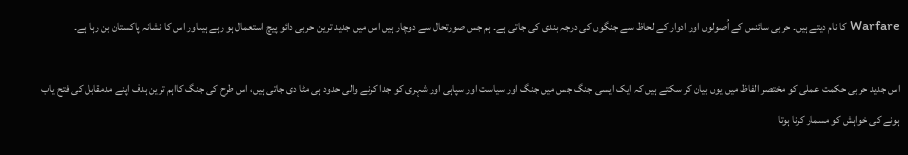Warfare کا نام دیتے ہیں۔ حربی سائنس کے اُصولوں اور ادوار کے لحاظ سے جنگوں کی درجہ بندی کی جاتی ہے۔ ہم جس صورتحال سے دوچار ہیں اس میں جدید ترین حربی دائو پیچ استعمال ہو رہے ہیںاور اس کا نشانہ پاکستان بن رہا ہے۔

اس جدید حربی حکمت عملی کو مختصر الفاظ میں یوں بیان کر سکتے ہیں کہ ایک ایسی جنگ جس میں جنگ اور سیاست اور سپاہی اور شہری کو جدا کرنے والی حدود ہی مٹا دی جاتی ہیں، اس طرح کی جنگ کااہم ترین ہدف اپنے مدمقابل کی فتح یاب ہونے کی خواہش کو مسمار کرنا ہوتا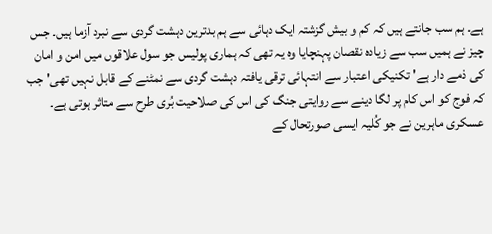ہے۔ ہم سب جانتے ہیں کہ کم و بیش گزشتہ ایک دہائی سے ہم بدترین دہشت گردی سے نبرد آزما ہیں۔ جس چیز نے ہمیں سب سے زیادہ نقصان پہنچایا وہ یہ تھی کہ ہماری پولیس جو سول علاقوں میں امن و امان کی ذمے دار ہے' تکنیکی اعتبار سے انتہائی ترقی یافتہ دہشت گردی سے نمٹنے کے قابل نہیں تھی' جب کہ فوج کو اس کام پر لگا دینے سے روایتی جنگ کی اس کی صلاحیت بُری طرح سے متاثر ہوتی ہے۔ عسکری ماہرین نے جو کُلیہ ایسی صورتحال کے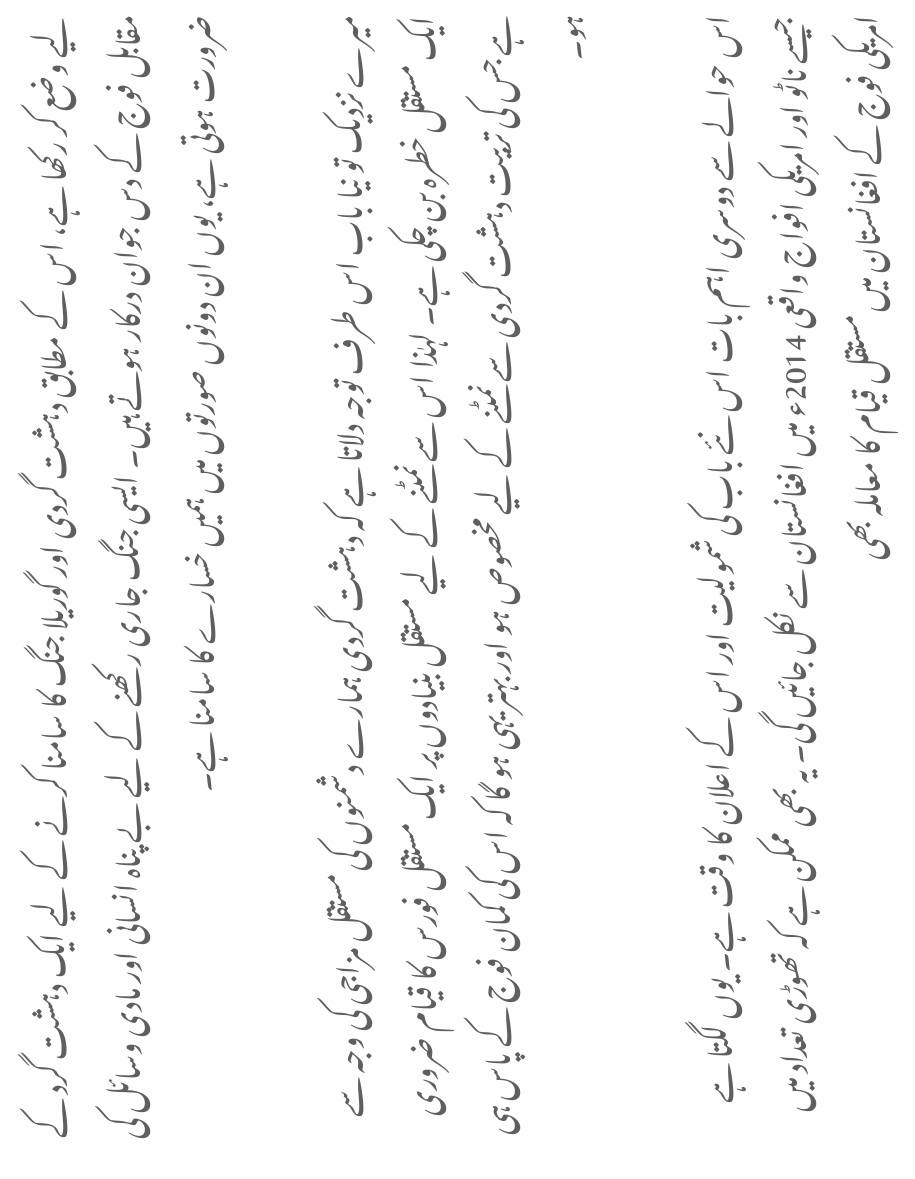لیے وضع کر رکھا ہے، اس کے مطابق دہشت گردی اور گوریلا جنگ کا سامنا کرنے کے لیے ایک دہشت گرد کے مقابل فوج کے دس جوان درکار ہوتے ہیں۔ ایسی جنگ جاری رکھنے کے لیے بے پناہ انسانی اور مادی وسائل کی ضرورت ہوتی ہے، یوں ان دونوں صورتوں میں ہمیں خسارے کا سامنا ہے۔

میرے نزدیک تو نیا باب اس طرف توجہ دلاتا ہے کہ دہشت گردی ہمارے دشمنوں کی مستقل مزاجی کی وجہ سے ایک مستقل خطرہ بن چکی ہے۔ لہٰذا اس سے نمٹنے کے لیے مستقل بنیادوں پر ایک مستقل فورس کا قیام ضروری ہے جس کی تربیت دہشت گردی سے نمٹنے کے لیے مخصوص ہو اور بہتر یہی ہو گا کہ اس کی کمان فوج کے پاس ہی ہو۔

اس حوالے سے دوسری اہم بات اس نئے باب کی شمولیت اور اس کے اعلان کا وقت ہے۔ یوں لگتا ہے جیسے ناٹو اور امریکی افواج واقعی 2014ء میں افغانستان سے نکل جائیں گی۔ یہ بھی ممکن ہے کہ تھوڑی تعداد میں امریکی فوج کے افغانستان میں مستقل قیام کا معاملہ بھی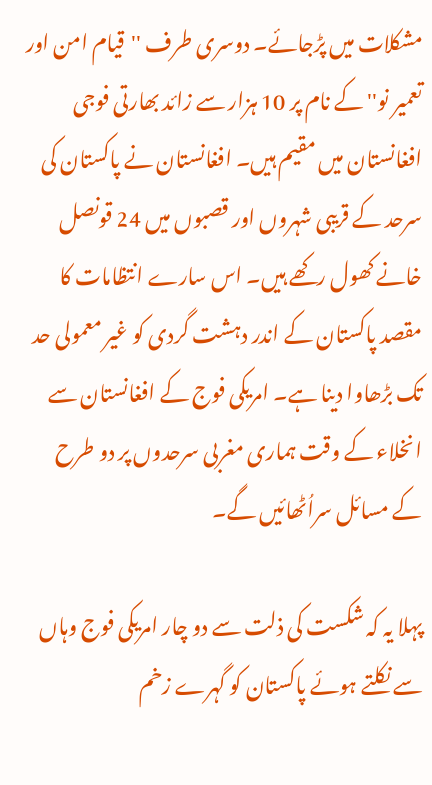مشکلات میں پڑجائے۔ دوسری طرف ''قیام امن اور تعمیر نو'' کے نام پر 10 ہزار سے زائد بھارتی فوجی افغانستان میں مقیم ہیں۔ افغانستان نے پاکستان کی سرحد کے قریبی شہروں اور قصبوں میں 24 قونصل خانے کھول رکھے ہیں۔ اس سارے انتظامات کا مقصد پاکستان کے اندر دہشت گردی کو غیر معمولی حد تک بڑھاوا دینا ہے۔ امریکی فوج کے افغانستان سے انخلاء کے وقت ہماری مغربی سرحدوں پر دو طرح کے مسائل سراُٹھائیں گے۔

پہلا یہ کہ شکست کی ذلت سے دو چار امریکی فوج وہاں سے نکلتے ہوئے پاکستان کو گہرے زخم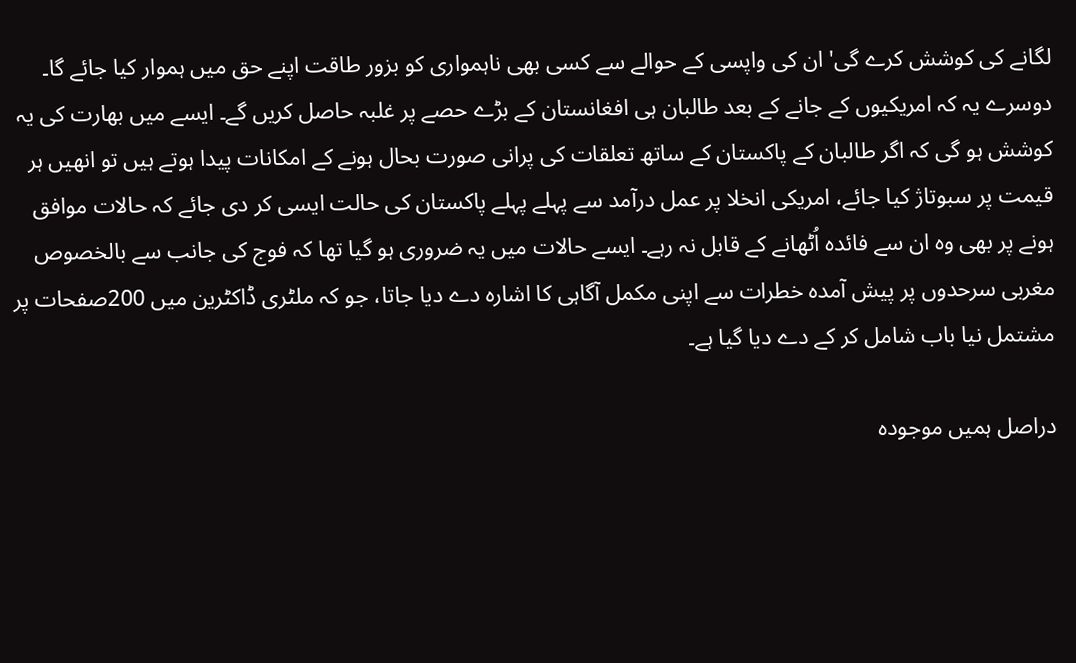لگانے کی کوشش کرے گی' ان کی واپسی کے حوالے سے کسی بھی ناہمواری کو بزور طاقت اپنے حق میں ہموار کیا جائے گا۔ دوسرے یہ کہ امریکیوں کے جانے کے بعد طالبان ہی افغانستان کے بڑے حصے پر غلبہ حاصل کریں گے۔ ایسے میں بھارت کی یہ کوشش ہو گی کہ اگر طالبان کے پاکستان کے ساتھ تعلقات کی پرانی صورت بحال ہونے کے امکانات پیدا ہوتے ہیں تو انھیں ہر قیمت پر سبوتاژ کیا جائے، امریکی انخلا پر عمل درآمد سے پہلے پہلے پاکستان کی حالت ایسی کر دی جائے کہ حالات موافق ہونے پر بھی وہ ان سے فائدہ اُٹھانے کے قابل نہ رہے۔ ایسے حالات میں یہ ضروری ہو گیا تھا کہ فوج کی جانب سے بالخصوص مغربی سرحدوں پر پیش آمدہ خطرات سے اپنی مکمل آگاہی کا اشارہ دے دیا جاتا، جو کہ ملٹری ڈاکٹرین میں 200صفحات پر مشتمل نیا باب شامل کر کے دے دیا گیا ہے۔

دراصل ہمیں موجودہ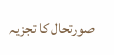صورتحال کا تجزیہ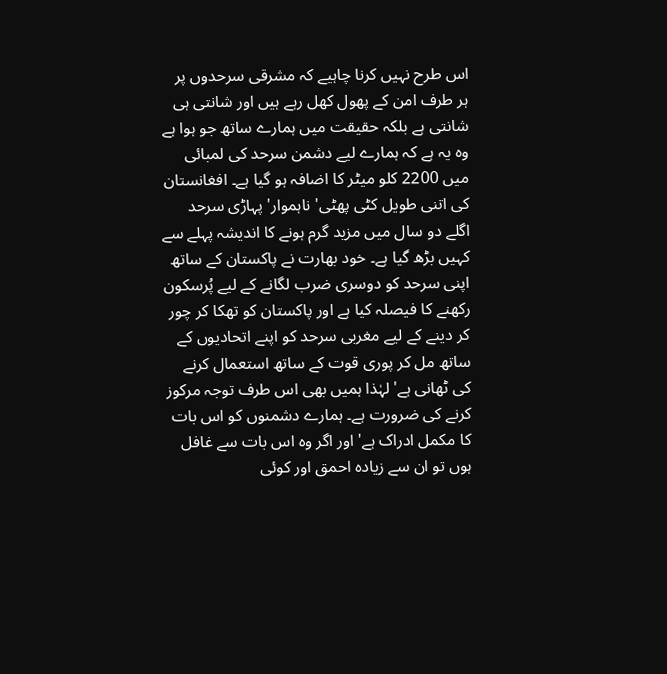اس طرح نہیں کرنا چاہیے کہ مشرقی سرحدوں پر ہر طرف امن کے پھول کھل رہے ہیں اور شانتی ہی شانتی ہے بلکہ حقیقت میں ہمارے ساتھ جو ہوا ہے وہ یہ ہے کہ ہمارے لیے دشمن سرحد کی لمبائی میں 2200 کلو میٹر کا اضافہ ہو گیا ہے۔ افغانستان کی اتنی طویل کٹی پھٹی' ناہموار' پہاڑی سرحد اگلے دو سال میں مزید گرم ہونے کا اندیشہ پہلے سے کہیں بڑھ گیا ہے۔ خود بھارت نے پاکستان کے ساتھ اپنی سرحد کو دوسری ضرب لگانے کے لیے پُرسکون رکھنے کا فیصلہ کیا ہے اور پاکستان کو تھکا کر چور کر دینے کے لیے مغربی سرحد کو اپنے اتحادیوں کے ساتھ مل کر پوری قوت کے ساتھ استعمال کرنے کی ٹھانی ہے' لہٰذا ہمیں بھی اس طرف توجہ مرکوز کرنے کی ضرورت ہے۔ ہمارے دشمنوں کو اس بات کا مکمل ادراک ہے' اور اگر وہ اس بات سے غافل ہوں تو ان سے زیادہ احمق اور کوئی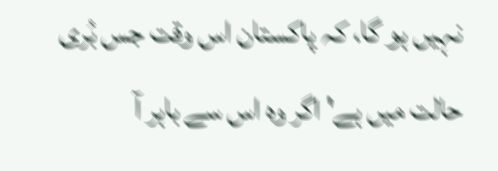نہیں ہو گا، کہ پاکستان اس وقت جس بُری حالت میں ہے' اگر وہ اس سے باہر آ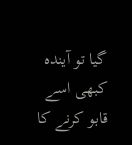گیا تو آیندہ کبھی اسے قابو کرنے کا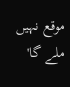موقع نہیں ملے گا'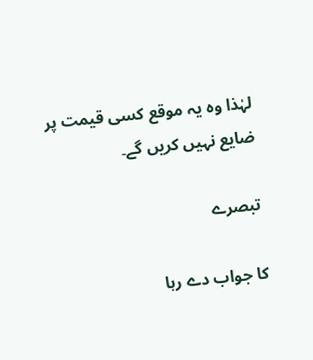لہٰذا وہ یہ موقع کسی قیمت پر ضایع نہیں کریں گے۔

تبصرے

کا جواب دے رہا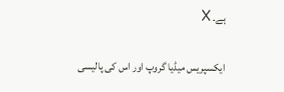ہے۔ X

ایکسپریس میڈیا گروپ اور اس کی پالیسی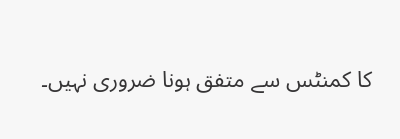کا کمنٹس سے متفق ہونا ضروری نہیں۔